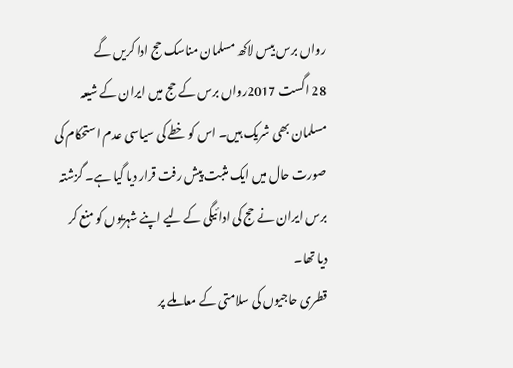رواں برس بیس لاکھ مسلمان مناسک حج ادا کریں گے
28 اگست 2017رواں برس کے حج میں ایران کے شیعہ مسلمان بھی شریک ہیں۔ اس کو خطے کی سیاسی عدم استحکام کی صورت حال میں ایک مثبت پیش رفت قرار دیا گیا ہے۔ گزشتہ برس ایران نے حج کی ادائیگی کے لیے اپنے شہریوں کو منع کر دیا تھا۔
قطری حاجیوں کی سلامتی کے معاملے پر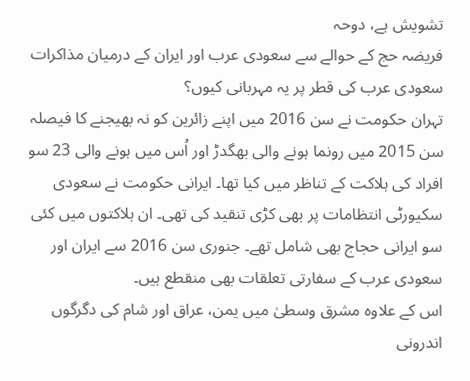تشویش ہے، دوحہ
فریضہ حج کے حوالے سے سعودی عرب اور ایران کے درمیان مذاکرات
سعودی عرب کی قطر پر یہ مہربانی کیوں؟
تہران حکومت نے سن 2016 میں اپنے زائرین کو نہ بھیجنے کا فیصلہ سن 2015 میں رونما ہونے والی بھگدڑ اور اُس میں ہونے والی 23 سو افراد کی ہلاکت کے تناظر میں کیا تھا۔ ایرانی حکومت نے سعودی سکیورٹی انتظامات پر بھی کڑی تنقید کی تھی۔ ان ہلاکتوں میں کئی سو ایرانی حجاج بھی شامل تھے۔ جنوری سن 2016 سے ایران اور سعودی عرب کے سفارتی تعلقات بھی منقطع ہیں۔
اس کے علاوہ مشرق وسطیٰ میں یمن، عراق اور شام کی دگرگوں اندرونی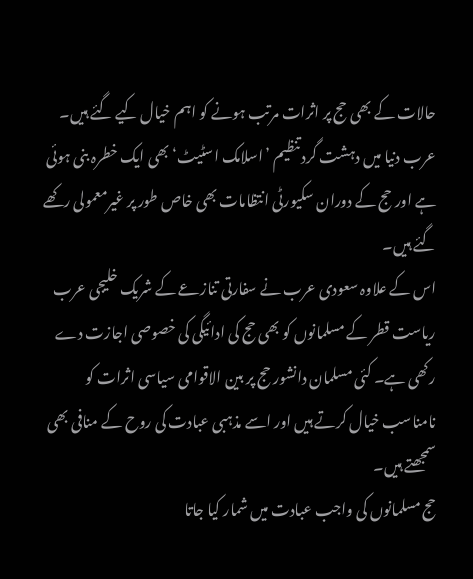حالات کے بھی حج پر اثرات مرتب ہونے کو اہم خیال کیے گئے ہیں۔ عرب دنیا میں دہشت گرد تنظیم ’اسلامک اسٹیٹ‘ بھی ایک خطرہ بنی ہوئی ہے اور حج کے دوران سکیورٹی انتظامات بھی خاص طور پر غیرمعمولی رکھے گئے ہیں۔
اس کے علاوہ سعودی عرب نے سفارتی تنازعے کے شریک خلیجی عرب ریاست قطر کے مسلمانوں کو بھی حج کی ادائیگی کی خصوصی اجازت دے رکھی ہے۔ کئی مسلمان دانشور حج پر بین الاقوامی سیاسی اثرات کو نامناسب خیال کرتے ہیں اور اسے مذہبی عبادت کی روح کے منافی بھی سمجھتے ہیں۔
حج مسلمانوں کی واجب عبادت میں شمار کیا جاتا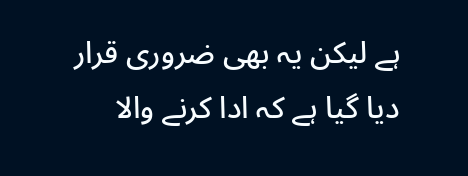ہے لیکن یہ بھی ضروری قرار دیا گیا ہے کہ ادا کرنے والا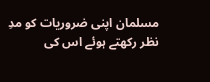مسلمان اپنی ضروریات کو مدِ نظر رکھتے ہوئے اس کی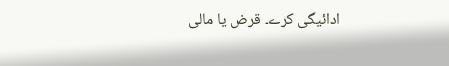ادائیگی کرے۔ قرض یا مالی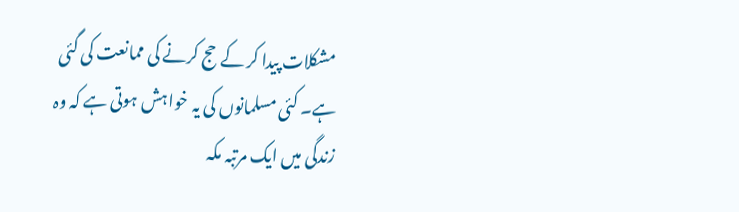مشکلات پیدا کر کے حج کرنے کی ممانعت کی گئی ہے۔ کئی مسلمانوں کی یہ خواہش ہوتی ہے کہ وہ زندگی میں ایک مرتبہ مکہ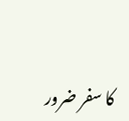کا سفر ضرور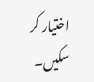اختیار کر سکیں۔